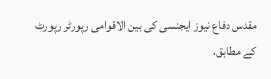مقدس دفاع نیوز ایجنسی کی بین الاقوامی رپورٹر رپورٹ کے مطابق،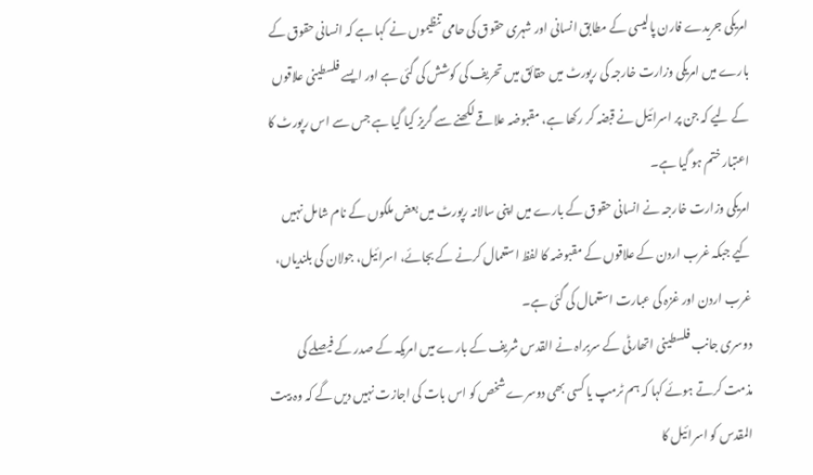امریکی جریدے فارن پالیسی کے مطابق انسانی اور شہری حقوق کی حامی تنظیموں نے کہا ہے کہ انسانی حقوق کے بارے میں امریکی وزارت خارجہ کی رپورٹ میں حقائق میں تحریف کی کوشش کی گئی ہے اور ایسے فلسطینی علاقوں کے لیے کہ جن پر اسرائیل نے قبضہ کر رکھا ہے، مقبوضہ علاقے لکھنے سے گریز کیا گیا ہے جس سے اس رپورٹ کا اعتبار ختم ہو گیا ہے۔
امریکی وزارت خارجہ نے انسانی حقوق کے بارے میں اپنی سالانہ رپورٹ میں بعض ملکوں کے نام شامل نہیں کیے جبکہ غرب اردن کے علاقوں کے مقبوضہ کا لفظ استعمال کرنے کے بجائے، اسرائیل، جولان کی بلندیاں، غرب اردن اور غزہ کی عبارت استعمال کی گئی ہے۔
دوسری جانب فلسطینی اتھارٹی کے سربراہ نے القدس شریف کے بارے میں امریکہ کے صدر کے فیصلے کی مذمت کرتے ہوئے کہا کہ ہم ٹرمپ یا کسی بھی دوسرے شخص کو اس بات کی اجازت نہیں دیں گے کہ وہ بیت المقدس کو اسرائیل کا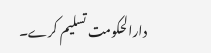دارالحکومت تسلیم کرے۔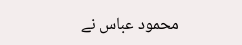محمود عباس نے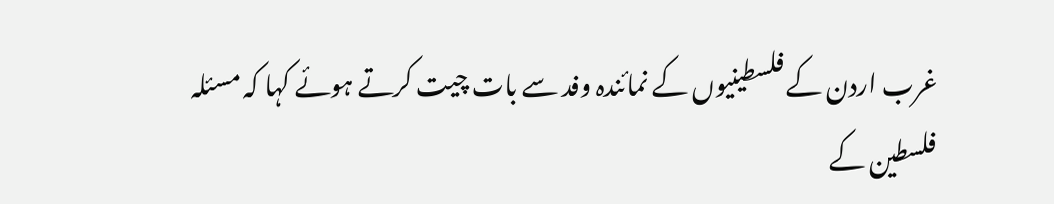غرب اردن کے فلسطینیوں کے نمائندہ وفد سے بات چیت کرتے ہوئے کہا کہ مسئلہ فلسطین کے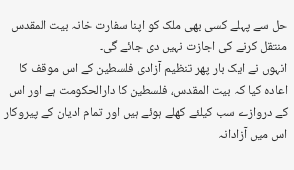حل سے پہلے کسی بھی ملک کو اپنا سفارت خانہ بیت المقدس منتقل کرنے کی اجازت نہیں دی جائے گی۔
انہوں نے ایک بار پھر تنظیم آزادی فلسطین کے اس موقف کا اعادہ کیا کہ بیت المقدس، فلسطین کا دارالحکومت ہے اور اس کے دروازے سب کیلئے کھلے ہوئے ہیں اور تمام ادیان کے پیروکار اس میں آزادانہ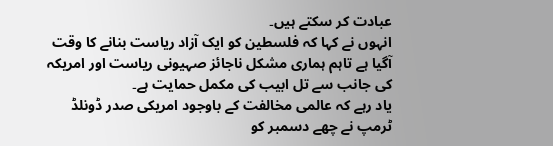عبادت کر سکتے ہیں۔
انہوں نے کہا کہ فلسطین کو ایک آزاد ریاست بنانے کا وقت آگیا ہے تاہم ہماری مشکل ناجائز صہیونی ریاست اور امریکہ کی جانب سے تل ابیب کی مکمل حمایت ہے۔
یاد رہے کہ عالمی مخالفت کے باوجود امریکی صدر ڈونلڈ ٹرمپ نے چھے دسمبر کو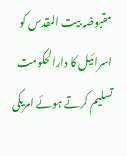مقبوضہ بیت المقدس کو اسرائیل کا دارالحکومت تسلیم کرتے ہوئے امریکی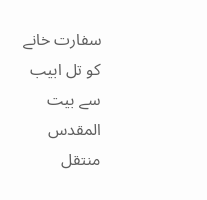سفارت خانے کو تل ابیب سے بیت المقدس منتقل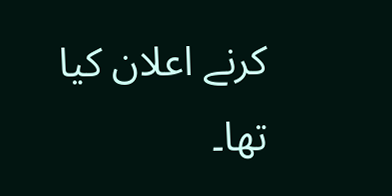کرنے اعلان کیا تھا۔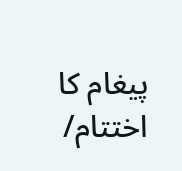پیغام کا اختتام/